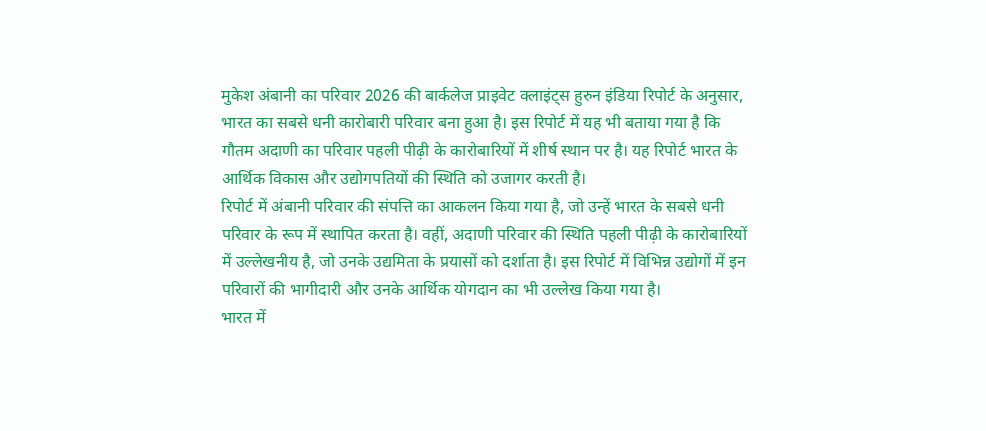मुकेश अंबानी का परिवार 2026 की बार्कलेज प्राइवेट क्लाइंट्स हुरुन इंडिया रिपोर्ट के अनुसार, भारत का सबसे धनी कारोबारी परिवार बना हुआ है। इस रिपोर्ट में यह भी बताया गया है कि गौतम अदाणी का परिवार पहली पीढ़ी के कारोबारियों में शीर्ष स्थान पर है। यह रिपोर्ट भारत के आर्थिक विकास और उद्योगपतियों की स्थिति को उजागर करती है।
रिपोर्ट में अंबानी परिवार की संपत्ति का आकलन किया गया है, जो उन्हें भारत के सबसे धनी परिवार के रूप में स्थापित करता है। वहीं, अदाणी परिवार की स्थिति पहली पीढ़ी के कारोबारियों में उल्लेखनीय है, जो उनके उद्यमिता के प्रयासों को दर्शाता है। इस रिपोर्ट में विभिन्न उद्योगों में इन परिवारों की भागीदारी और उनके आर्थिक योगदान का भी उल्लेख किया गया है।
भारत में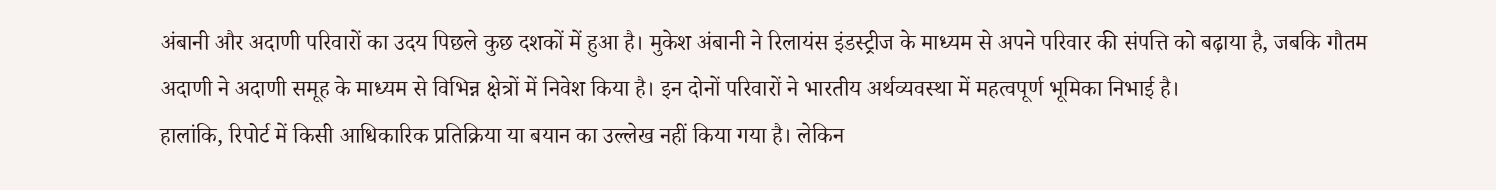अंबानी और अदाणी परिवारों का उदय पिछले कुछ दशकों में हुआ है। मुकेश अंबानी ने रिलायंस इंडस्ट्रीज के माध्यम से अपने परिवार की संपत्ति को बढ़ाया है, जबकि गौतम अदाणी ने अदाणी समूह के माध्यम से विभिन्न क्षेत्रों में निवेश किया है। इन दोनों परिवारों ने भारतीय अर्थव्यवस्था में महत्वपूर्ण भूमिका निभाई है।
हालांकि, रिपोर्ट में किसी आधिकारिक प्रतिक्रिया या बयान का उल्लेख नहीं किया गया है। लेकिन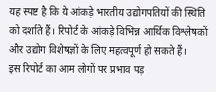यह स्पष्ट है कि ये आंकड़े भारतीय उद्योगपतियों की स्थिति को दर्शाते हैं। रिपोर्ट के आंकड़े विभिन्न आर्थिक विश्लेषकों और उद्योग विशेषज्ञों के लिए महत्वपूर्ण हो सकते हैं।
इस रिपोर्ट का आम लोगों पर प्रभाव पड़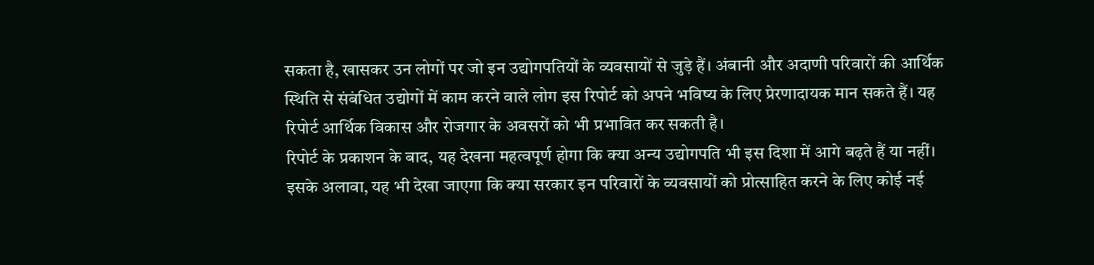सकता है, खासकर उन लोगों पर जो इन उद्योगपतियों के व्यवसायों से जुड़े हैं। अंबानी और अदाणी परिवारों की आर्थिक स्थिति से संबंधित उद्योगों में काम करने वाले लोग इस रिपोर्ट को अपने भविष्य के लिए प्रेरणादायक मान सकते हैं। यह रिपोर्ट आर्थिक विकास और रोजगार के अवसरों को भी प्रभावित कर सकती है।
रिपोर्ट के प्रकाशन के बाद, यह देखना महत्वपूर्ण होगा कि क्या अन्य उद्योगपति भी इस दिशा में आगे बढ़ते हैं या नहीं। इसके अलावा, यह भी देखा जाएगा कि क्या सरकार इन परिवारों के व्यवसायों को प्रोत्साहित करने के लिए कोई नई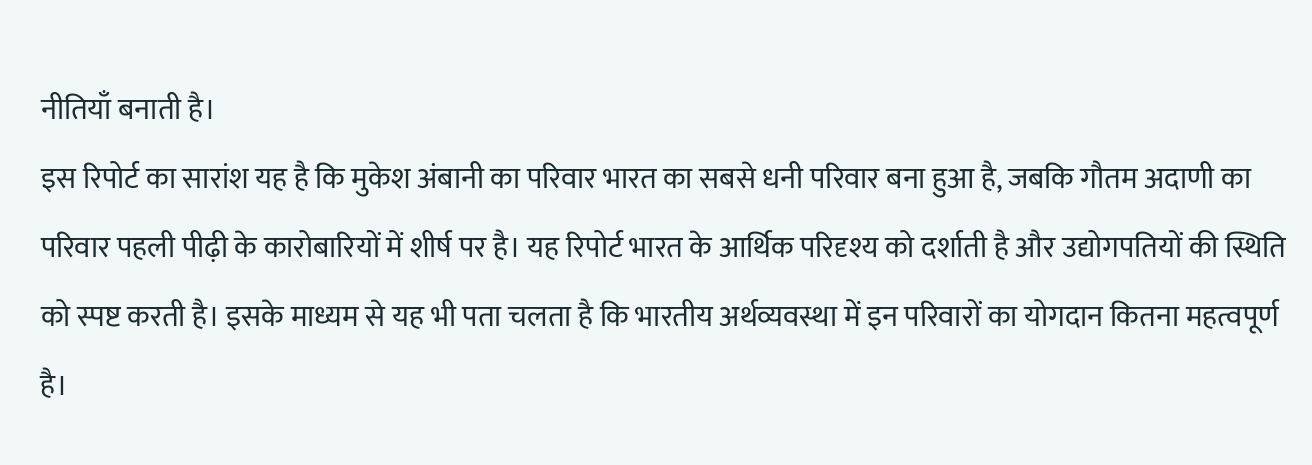नीतियाँ बनाती है।
इस रिपोर्ट का सारांश यह है कि मुकेश अंबानी का परिवार भारत का सबसे धनी परिवार बना हुआ है, जबकि गौतम अदाणी का परिवार पहली पीढ़ी के कारोबारियों में शीर्ष पर है। यह रिपोर्ट भारत के आर्थिक परिदृश्य को दर्शाती है और उद्योगपतियों की स्थिति को स्पष्ट करती है। इसके माध्यम से यह भी पता चलता है कि भारतीय अर्थव्यवस्था में इन परिवारों का योगदान कितना महत्वपूर्ण है।